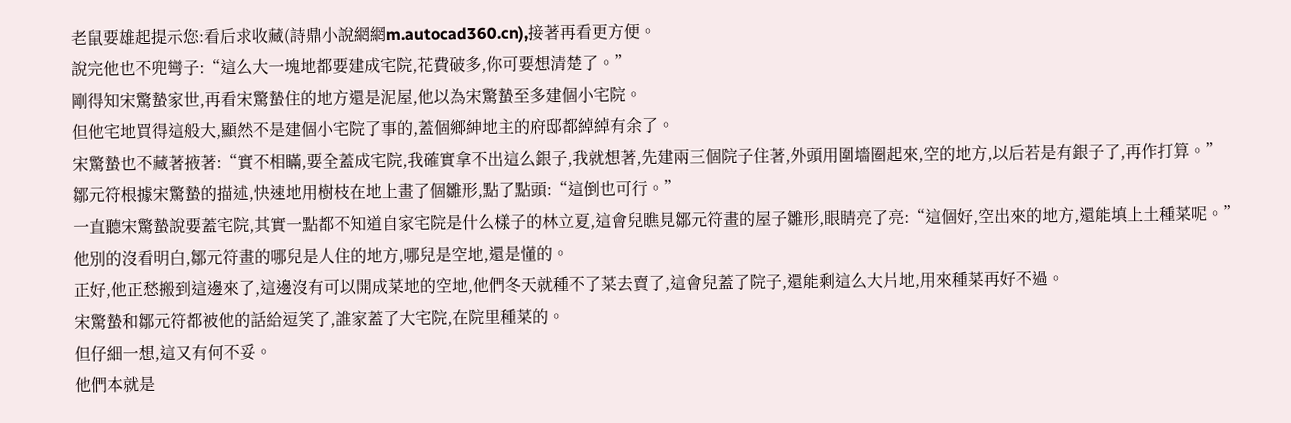老鼠要雄起提示您:看后求收藏(詩鼎小說網網m.autocad360.cn),接著再看更方便。
說完他也不兜彎子:“這么大一塊地都要建成宅院,花費破多,你可要想清楚了。”
剛得知宋驚蟄家世,再看宋驚蟄住的地方還是泥屋,他以為宋驚蟄至多建個小宅院。
但他宅地買得這般大,顯然不是建個小宅院了事的,蓋個鄉紳地主的府邸都綽綽有余了。
宋驚蟄也不藏著掖著:“實不相瞞,要全蓋成宅院,我確實拿不出這么銀子,我就想著,先建兩三個院子住著,外頭用圍墻圈起來,空的地方,以后若是有銀子了,再作打算。”
鄒元符根據宋驚蟄的描述,快速地用樹枝在地上畫了個雛形,點了點頭:“這倒也可行。”
一直聽宋驚蟄說要蓋宅院,其實一點都不知道自家宅院是什么樣子的林立夏,這會兒瞧見鄒元符畫的屋子雛形,眼睛亮了亮:“這個好,空出來的地方,還能填上土種菜呢。”
他別的沒看明白,鄒元符畫的哪兒是人住的地方,哪兒是空地,還是懂的。
正好,他正愁搬到這邊來了,這邊沒有可以開成菜地的空地,他們冬天就種不了菜去賣了,這會兒蓋了院子,還能剩這么大片地,用來種菜再好不過。
宋驚蟄和鄒元符都被他的話給逗笑了,誰家蓋了大宅院,在院里種菜的。
但仔細一想,這又有何不妥。
他們本就是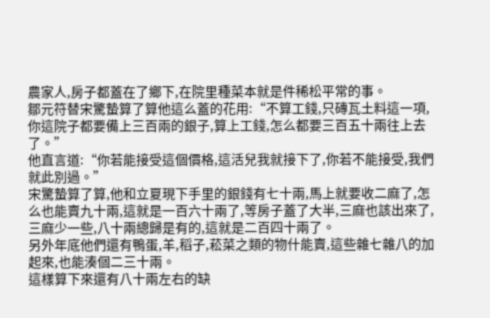農家人,房子都蓋在了鄉下,在院里種菜本就是件稀松平常的事。
鄒元符替宋驚蟄算了算他這么蓋的花用:“不算工錢,只磚瓦土料這一項,你這院子都要備上三百兩的銀子,算上工錢,怎么都要三百五十兩往上去了。”
他直言道:“你若能接受這個價格,這活兒我就接下了,你若不能接受,我們就此別過。”
宋驚蟄算了算,他和立夏現下手里的銀錢有七十兩,馬上就要收二麻了,怎么也能賣九十兩,這就是一百六十兩了,等房子蓋了大半,三麻也該出來了,三麻少一些,八十兩總歸是有的,這就是二百四十兩了。
另外年底他們還有鴨蛋,羊,稻子,菘菜之類的物什能賣,這些雜七雜八的加起來,也能湊個二三十兩。
這樣算下來還有八十兩左右的缺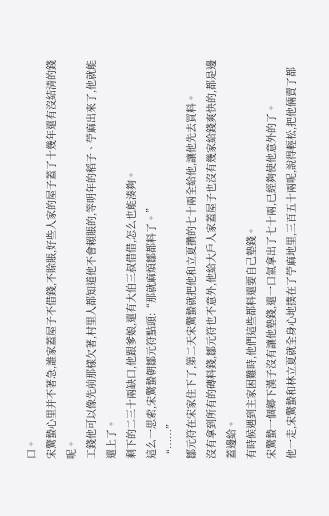口。
宋驚蟄心里并不著急,誰家蓋屋子不借錢,不賒賬,好些人家的屋子蓋了十幾年還有沒結清的錢呢。
工錢他可以像先前那樣欠著,村里人都知道他不會賴賬的,等明年的稻子、苧麻出來了,他就能還上了。
剩下的二三十兩缺口,他跟爹娘,還有大伯三叔借借,怎么也能湊夠。
這么一思索,宋驚蟄朝鄒元符點頭:“那就麻煩鄒都料了。”
“……”
鄒元符在宋家住下了,第二天宋驚蟄就把他和立夏攢的七十兩全給他,讓他先去買料。
沒有拿到所有的磚料錢,鄒元符也不意外,他給大戶人家蓋屋子也沒有幾家給錢爽快的,都是邊蓋邊給。
有時候遇到主家困難時,他們這些都料還要自己墊錢。
宋驚蟄一個鄉下漢子沒有讓他墊錢,還一口氣拿出了七十兩,已經夠使他意外的了。
他一走,宋驚蟄和林立夏就全身心地撲在了苧麻地里,三百五十兩呢,說得輕松,把他倆賣了都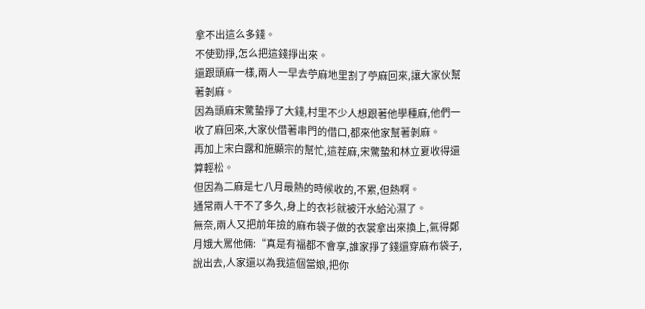拿不出這么多錢。
不使勁掙,怎么把這錢掙出來。
還跟頭麻一樣,兩人一早去苧麻地里割了苧麻回來,讓大家伙幫著剝麻。
因為頭麻宋驚蟄掙了大錢,村里不少人想跟著他學種麻,他們一收了麻回來,大家伙借著串門的借口,都來他家幫著剝麻。
再加上宋白露和施顯宗的幫忙,這茬麻,宋驚蟄和林立夏收得還算輕松。
但因為二麻是七八月最熱的時候收的,不累,但熱啊。
通常兩人干不了多久,身上的衣衫就被汗水給沁濕了。
無奈,兩人又把前年撿的麻布袋子做的衣裳拿出來換上,氣得鄭月娥大罵他倆:“真是有福都不會享,誰家掙了錢還穿麻布袋子,說出去,人家還以為我這個當娘,把你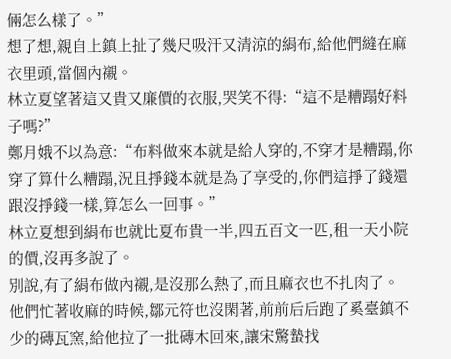倆怎么樣了。”
想了想,親自上鎮上扯了幾尺吸汗又清涼的絹布,給他們縫在麻衣里頭,當個內襯。
林立夏望著這又貴又廉價的衣服,哭笑不得:“這不是糟蹋好料子嗎?”
鄭月娥不以為意:“布料做來本就是給人穿的,不穿才是糟蹋,你穿了算什么糟蹋,況且掙錢本就是為了享受的,你們這掙了錢還跟沒掙錢一樣,算怎么一回事。”
林立夏想到絹布也就比夏布貴一半,四五百文一匹,租一天小院的價,沒再多說了。
別說,有了絹布做內襯,是沒那么熱了,而且麻衣也不扎肉了。
他們忙著收麻的時候,鄒元符也沒閑著,前前后后跑了奚臺鎮不少的磚瓦窯,給他拉了一批磚木回來,讓宋驚蟄找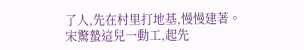了人,先在村里打地基,慢慢建著。
宋驚蟄這兒一動工,起先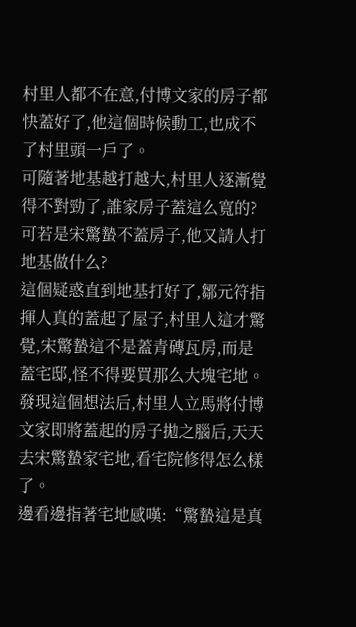村里人都不在意,付博文家的房子都快蓋好了,他這個時候動工,也成不了村里頭一戶了。
可隨著地基越打越大,村里人逐漸覺得不對勁了,誰家房子蓋這么寬的?
可若是宋驚蟄不蓋房子,他又請人打地基做什么?
這個疑惑直到地基打好了,鄒元符指揮人真的蓋起了屋子,村里人這才驚覺,宋驚蟄這不是蓋青磚瓦房,而是蓋宅邸,怪不得要買那么大塊宅地。
發現這個想法后,村里人立馬將付博文家即將蓋起的房子拋之腦后,天天去宋驚蟄家宅地,看宅院修得怎么樣了。
邊看邊指著宅地感嘆:“驚蟄這是真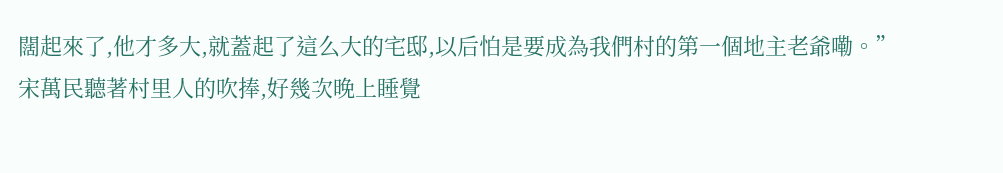闊起來了,他才多大,就蓋起了這么大的宅邸,以后怕是要成為我們村的第一個地主老爺嘞。”
宋萬民聽著村里人的吹捧,好幾次晚上睡覺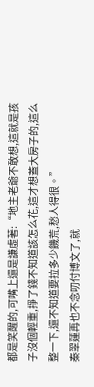都是笑醒的,可嘴上還是謙虛著:“地主老爺不敢想,這就是孩子沒個輕重,掙了錢不知道該怎么花,這才想蓋大房子的,這么整一下,還不知道要拉多少饑荒,愁人得很。”
秦翠蓮再也不念叨付博文了,就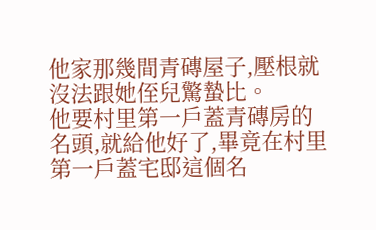他家那幾間青磚屋子,壓根就沒法跟她侄兒驚蟄比。
他要村里第一戶蓋青磚房的名頭,就給他好了,畢竟在村里第一戶蓋宅邸這個名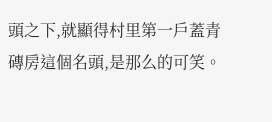頭之下,就顯得村里第一戶蓋青磚房這個名頭,是那么的可笑。